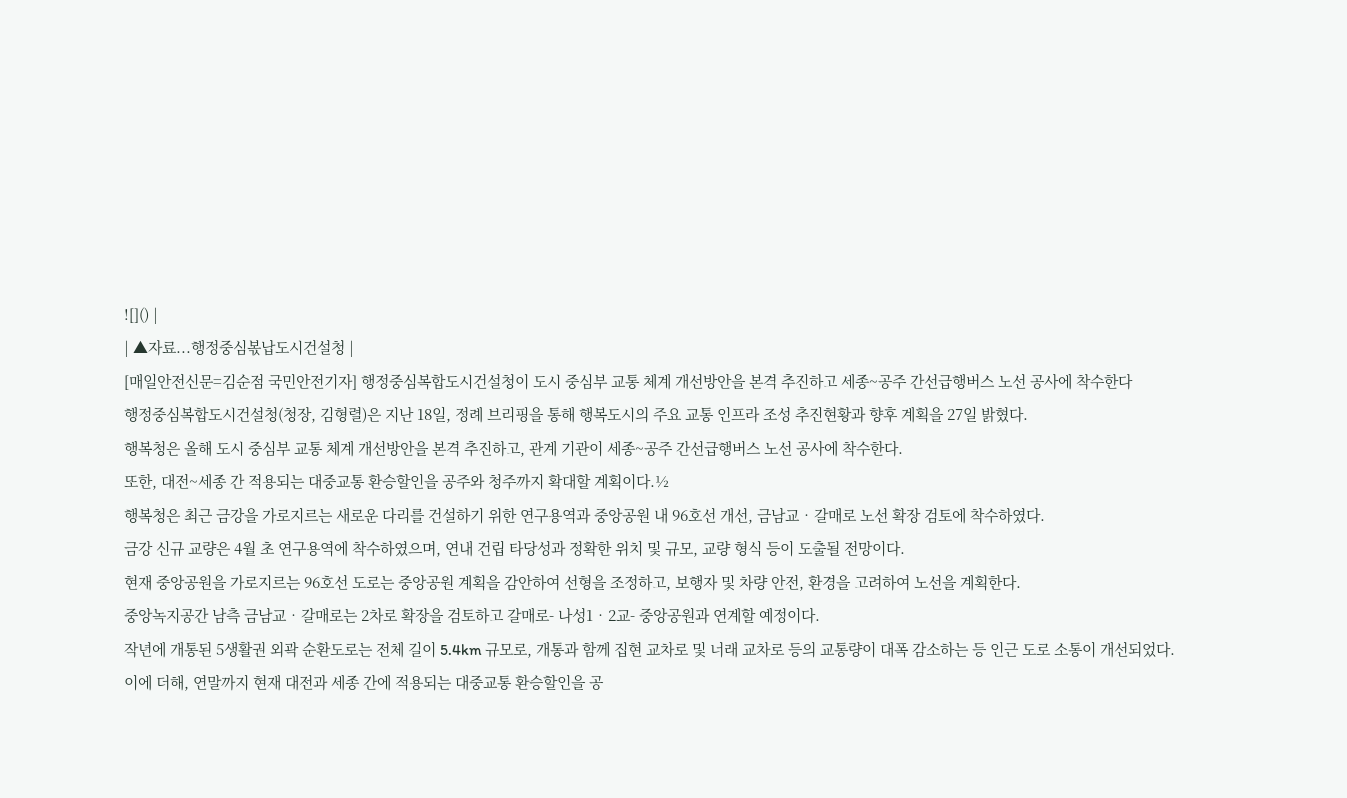![]() |
| ▲자료...행정중심볷납도시건설청 |
[매일안전신문=김순점 국민안전기자] 행정중심복합도시건설청이 도시 중심부 교통 체계 개선방안을 본격 추진하고 세종~공주 간선급행버스 노선 공사에 착수한다
행정중심복합도시건설청(청장, 김형렬)은 지난 18일, 정례 브리핑을 통해 행복도시의 주요 교통 인프라 조성 추진현황과 향후 계획을 27일 밝혔다.
행복청은 올해 도시 중심부 교통 체계 개선방안을 본격 추진하고, 관계 기관이 세종~공주 간선급행버스 노선 공사에 착수한다.
또한, 대전~세종 간 적용되는 대중교통 환승할인을 공주와 청주까지 확대할 계획이다.½
행복청은 최근 금강을 가로지르는 새로운 다리를 건설하기 위한 연구용역과 중앙공원 내 96호선 개선, 금남교‧갈매로 노선 확장 검토에 착수하였다.
금강 신규 교량은 4월 초 연구용역에 착수하였으며, 연내 건립 타당성과 정확한 위치 및 규모, 교량 형식 등이 도출될 전망이다.
현재 중앙공원을 가로지르는 96호선 도로는 중앙공원 계획을 감안하여 선형을 조정하고, 보행자 및 차량 안전, 환경을 고려하여 노선을 계획한다.
중앙녹지공간 남측 금남교‧갈매로는 2차로 확장을 검토하고 갈매로- 나성1‧2교- 중앙공원과 연계할 예정이다.
작년에 개통된 5생활권 외곽 순환도로는 전체 길이 5.4km 규모로, 개통과 함께 집현 교차로 및 너래 교차로 등의 교통량이 대폭 감소하는 등 인근 도로 소통이 개선되었다.
이에 더해, 연말까지 현재 대전과 세종 간에 적용되는 대중교통 환승할인을 공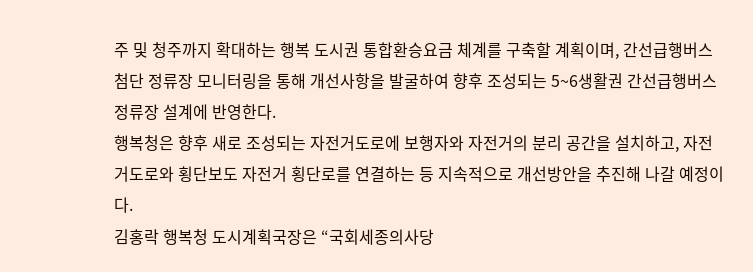주 및 청주까지 확대하는 행복 도시권 통합환승요금 체계를 구축할 계획이며, 간선급행버스 첨단 정류장 모니터링을 통해 개선사항을 발굴하여 향후 조성되는 5~6생활권 간선급행버스 정류장 설계에 반영한다.
행복청은 향후 새로 조성되는 자전거도로에 보행자와 자전거의 분리 공간을 설치하고, 자전거도로와 횡단보도 자전거 횡단로를 연결하는 등 지속적으로 개선방안을 추진해 나갈 예정이다.
김홍락 행복청 도시계획국장은 “국회세종의사당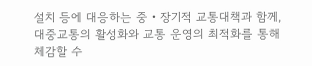설치 등에 대응하는 중‧장기적 교통대책과 함께, 대중교통의 활성화와 교통 운영의 최적화를 통해 체감할 수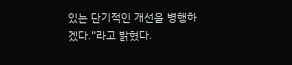있는 단기적인 개선을 병행하겠다.”라고 밝혔다.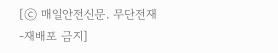[ⓒ 매일안전신문. 무단전재-재배포 금지]